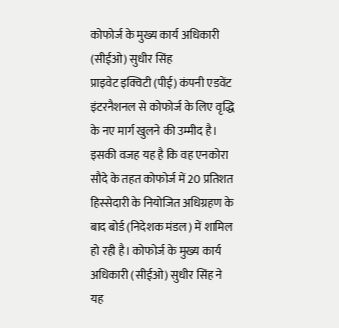कोफोर्ज के मुख्य कार्य अधिकारी (सीईओ) सुधीर सिंह
प्राइवेट इक्विटी (पीई) कंपनी एडवेंट इंटरनैशनल से कोफोर्ज के लिए वृद्धि के नए मार्ग खुलने की उम्मीद है। इसकी वजह यह है कि वह एनकोरा सौदे के तहत कोफोर्ज में 20 प्रतिशत हिस्सेदारी के नियोजित अधिग्रहण के बाद बोर्ड (निदेशक मंडल) में शामिल हो रही है। कोफोर्ज के मुख्य कार्य अधिकारी (सीईओ) सुधीर सिंह ने यह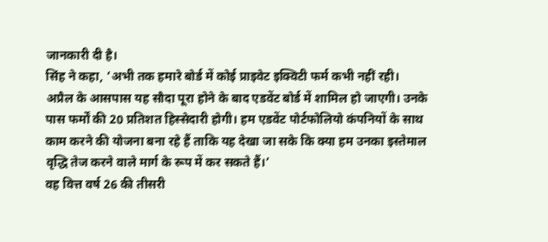जानकारी दी है।
सिंह ने कहा, ‘अभी तक हमारे बोर्ड में कोई प्राइवेट इक्विटी फर्म कभी नहीं रही। अप्रैल के आसपास यह सौदा पूरा होने के बाद एडवेंट बोर्ड में शामिल हो जाएगी। उनके पास फर्मों की 20 प्रतिशत हिस्सेदारी होगी। हम एडवेंट पोर्टफोलियो कंपनियों के साथ काम करने की योजना बना रहे हैं ताकि यह देखा जा सके कि क्या हम उनका इस्तेमाल वृद्धि तेज करने वाले मार्ग के रूप में कर सकते हैं।’
वह वित्त वर्ष 26 की तीसरी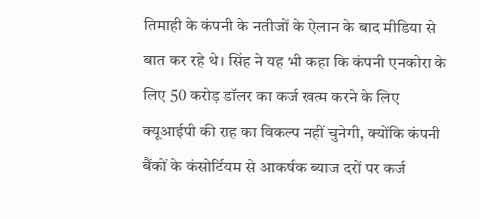तिमाही के कंपनी के नतीजों के ऐलान के बाद मीडिया से बात कर रहे थे। सिंह ने यह भी कहा कि कंपनी एनकोरा के लिए 50 करोड़ डॉलर का कर्ज खत्म करने के लिए क्यूआईपी की राह का विकल्प नहीं चुनेगी, क्योंकि कंपनी बैंकों के कंसोर्टियम से आकर्षक ब्याज दरों पर कर्ज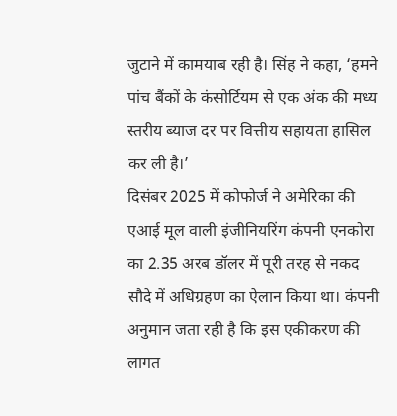जुटाने में कामयाब रही है। सिंह ने कहा, ‘हमने पांच बैंकों के कंसोर्टियम से एक अंक की मध्य स्तरीय ब्याज दर पर वित्तीय सहायता हासिल कर ली है।’
दिसंबर 2025 में कोफोर्ज ने अमेरिका की एआई मूल वाली इंजीनियरिंग कंपनी एनकोरा का 2.35 अरब डॉलर में पूरी तरह से नकद सौदे में अधिग्रहण का ऐलान किया था। कंपनी अनुमान जता रही है कि इस एकीकरण की लागत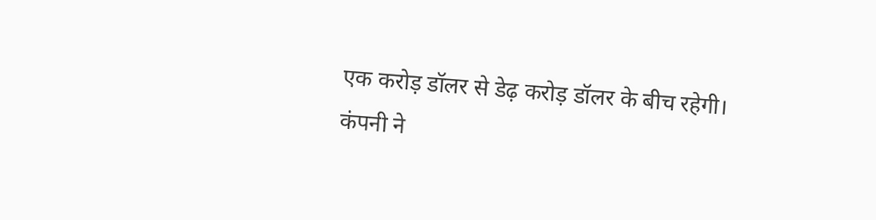एक करोड़ डॉलर से डेढ़ करोड़ डॉलर के बीच रहेगी।
कंपनी ने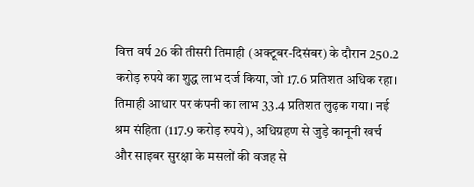वित्त वर्ष 26 की तीसरी तिमाही (अक्टूबर-दिसंबर) के दौरान 250.2 करोड़ रुपये का शुद्ध लाभ दर्ज किया, जो 17.6 प्रतिशत अधिक रहा। तिमाही आधार पर कंपनी का लाभ 33.4 प्रतिशत लुढ़क गया। नई श्रम संहिता (117.9 करोड़ रुपये), अधिग्रहण से जुड़े कानूनी खर्च और साइबर सुरक्षा के मसलों की वजह से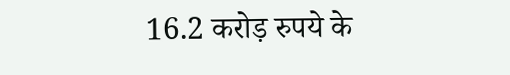16.2 करोड़ रुपये के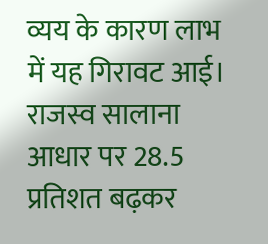व्यय के कारण लाभ में यह गिरावट आई। राजस्व सालाना आधार पर 28.5 प्रतिशत बढ़कर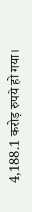4,188.1 करोड़ रुपये हो गया।